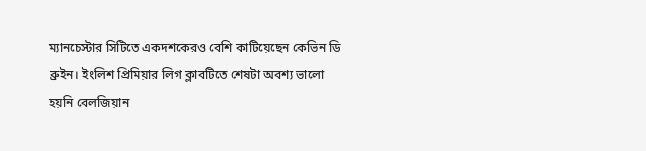ম্যানচেস্টার সিটিতে একদশকেরও বেশি কাটিয়েছেন কেভিন ডি ব্রুইন। ইংলিশ প্রিমিয়ার লিগ ক্লাবটিতে শেষটা অবশ্য ভালো হয়নি বেলজিয়ান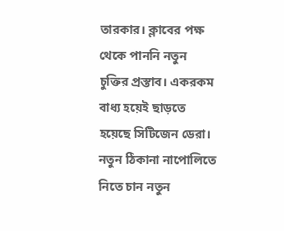তারকার। ক্লাবের পক্ষ থেকে পাননি নতুন চুক্তির প্রস্তাব। একরকম বাধ্য হয়েই ছাড়তে হয়েছে সিটিজেন ডেরা। নতুন ঠিকানা নাপোলিতে নিতে চান নতুন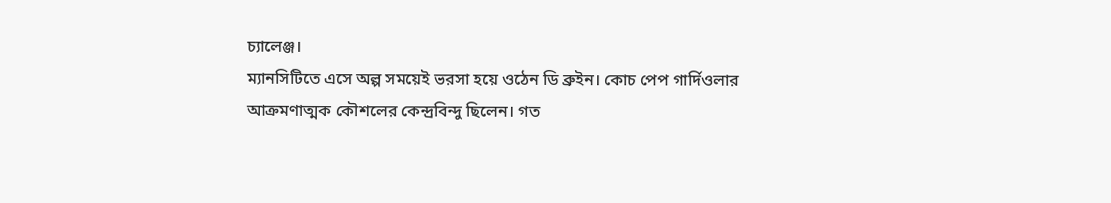চ্যালেঞ্জ।
ম্যানসিটিতে এসে অল্প সময়েই ভরসা হয়ে ওঠেন ডি ব্রুইন। কোচ পেপ গার্দিওলার আক্রমণাত্মক কৌশলের কেন্দ্রবিন্দু ছিলেন। গত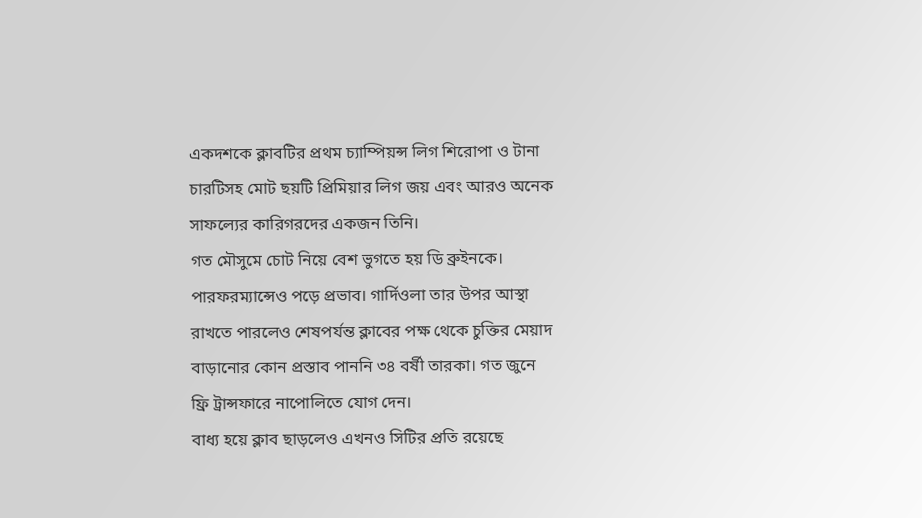একদশকে ক্লাবটির প্রথম চ্যাম্পিয়ন্স লিগ শিরোপা ও টানা চারটিসহ মোট ছয়টি প্রিমিয়ার লিগ জয় এবং আরও অনেক সাফল্যের কারিগরদের একজন তিনি।
গত মৌসুমে চোট নিয়ে বেশ ভুগতে হয় ডি ব্রুইনকে। পারফরম্যান্সেও পড়ে প্রভাব। গার্দিওলা তার উপর আস্থা রাখতে পারলেও শেষপর্যন্ত ক্লাবের পক্ষ থেকে চুক্তির মেয়াদ বাড়ানোর কোন প্রস্তাব পাননি ৩৪ বর্ষী তারকা। গত জুনে ফ্রি ট্রান্সফারে নাপোলিতে যোগ দেন।
বাধ্য হয়ে ক্লাব ছাড়লেও এখনও সিটির প্রতি রয়েছে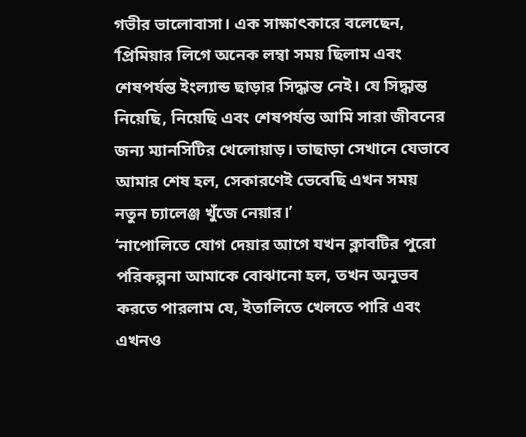গভীর ভালোবাসা। এক সাক্ষাৎকারে বলেছেন, ‘প্রিমিয়ার লিগে অনেক লম্বা সময় ছিলাম এবং শেষপর্যন্ত ইংল্যান্ড ছাড়ার সিদ্ধান্ত নেই। যে সিদ্ধান্ত নিয়েছি, নিয়েছি এবং শেষপর্যন্ত আমি সারা জীবনের জন্য ম্যানসিটির খেলোয়াড়। তাছাড়া সেখানে যেভাবে আমার শেষ হল, সেকারণেই ভেবেছি এখন সময় নতুন চ্যালেঞ্জ খুঁজে নেয়ার।’
‘নাপোলিতে যোগ দেয়ার আগে যখন ক্লাবটির পুরো পরিকল্পনা আমাকে বোঝানো হল, তখন অনুভব করতে পারলাম যে, ইতালিতে খেলতে পারি এবং এখনও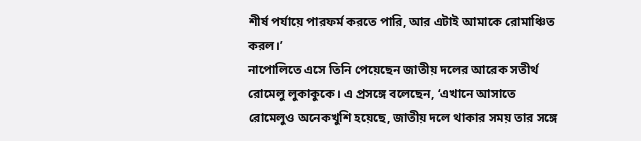শীর্ষ পর্যায়ে পারফর্ম করতে পারি, আর এটাই আমাকে রোমাঞ্চিত করল।’
নাপোলিতে এসে তিনি পেয়েছেন জাতীয় দলের আরেক সতীর্থ রোমেলু লুকাকুকে। এ প্রসঙ্গে বলেছেন, ‘এখানে আসাতে রোমেলুও অনেকখুশি হয়েছে, জাতীয় দলে থাকার সময় তার সঙ্গে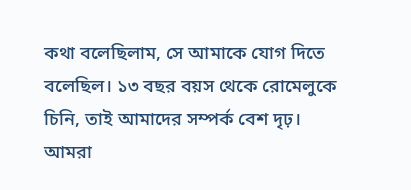কথা বলেছিলাম, সে আমাকে যোগ দিতে বলেছিল। ১৩ বছর বয়স থেকে রোমেলুকে চিনি, তাই আমাদের সম্পর্ক বেশ দৃঢ়। আমরা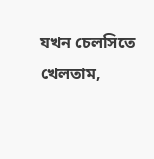যখন চেলসিতে খেলতাম,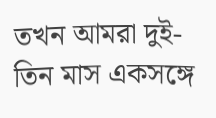তখন আমরা দুই-তিন মাস একসঙ্গে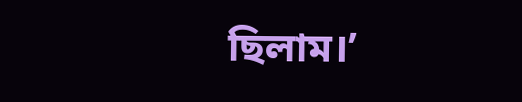ছিলাম।’